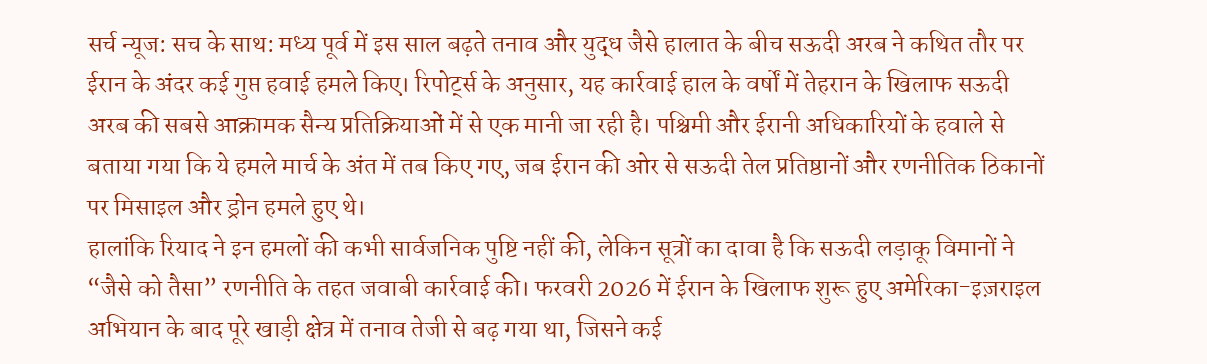सर्च न्यूज: सच के साथ: मध्य पूर्व में इस साल बढ़ते तनाव और युद्ध जैसे हालात के बीच सऊदी अरब ने कथित तौर पर ईरान के अंदर कई गुप्त हवाई हमले किए। रिपोर्ट्स के अनुसार, यह कार्रवाई हाल के वर्षों में तेहरान के खिलाफ सऊदी अरब की सबसे आक्रामक सैन्य प्रतिक्रियाओं में से एक मानी जा रही है। पश्चिमी और ईरानी अधिकारियों के हवाले से बताया गया कि ये हमले मार्च के अंत में तब किए गए, जब ईरान की ओर से सऊदी तेल प्रतिष्ठानों और रणनीतिक ठिकानों पर मिसाइल और ड्रोन हमले हुए थे।
हालांकि रियाद ने इन हमलों की कभी सार्वजनिक पुष्टि नहीं की, लेकिन सूत्रों का दावा है कि सऊदी लड़ाकू विमानों ने “जैसे को तैसा” रणनीति के तहत जवाबी कार्रवाई की। फरवरी 2026 में ईरान के खिलाफ शुरू हुए अमेरिका-इज़राइल अभियान के बाद पूरे खाड़ी क्षेत्र में तनाव तेजी से बढ़ गया था, जिसने कई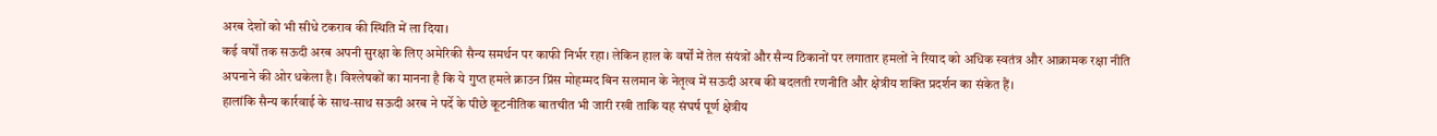अरब देशों को भी सीधे टकराव की स्थिति में ला दिया।
कई वर्षों तक सऊदी अरब अपनी सुरक्षा के लिए अमेरिकी सैन्य समर्थन पर काफी निर्भर रहा। लेकिन हाल के वर्षों में तेल संयंत्रों और सैन्य ठिकानों पर लगातार हमलों ने रियाद को अधिक स्वतंत्र और आक्रामक रक्षा नीति अपनाने की ओर धकेला है। विश्लेषकों का मानना है कि ये गुप्त हमले क्राउन प्रिंस मोहम्मद बिन सलमान के नेतृत्व में सऊदी अरब की बदलती रणनीति और क्षेत्रीय शक्ति प्रदर्शन का संकेत हैं।
हालांकि सैन्य कार्रवाई के साथ-साथ सऊदी अरब ने पर्दे के पीछे कूटनीतिक बातचीत भी जारी रखी ताकि यह संघर्ष पूर्ण क्षेत्रीय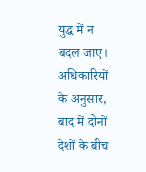युद्ध में न बदल जाए। अधिकारियों के अनुसार, बाद में दोनों देशों के बीच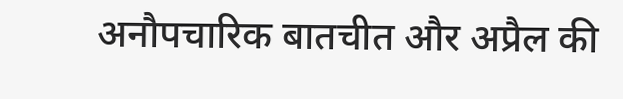अनौपचारिक बातचीत और अप्रैल की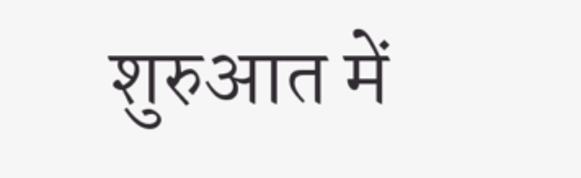शुरुआत में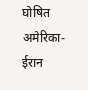घोषित अमेरिका-ईरान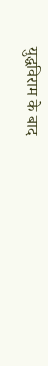युद्धविराम के बाद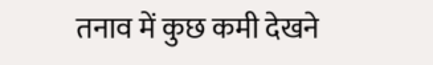तनाव में कुछ कमी देखने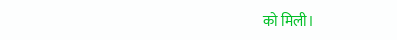को मिली।